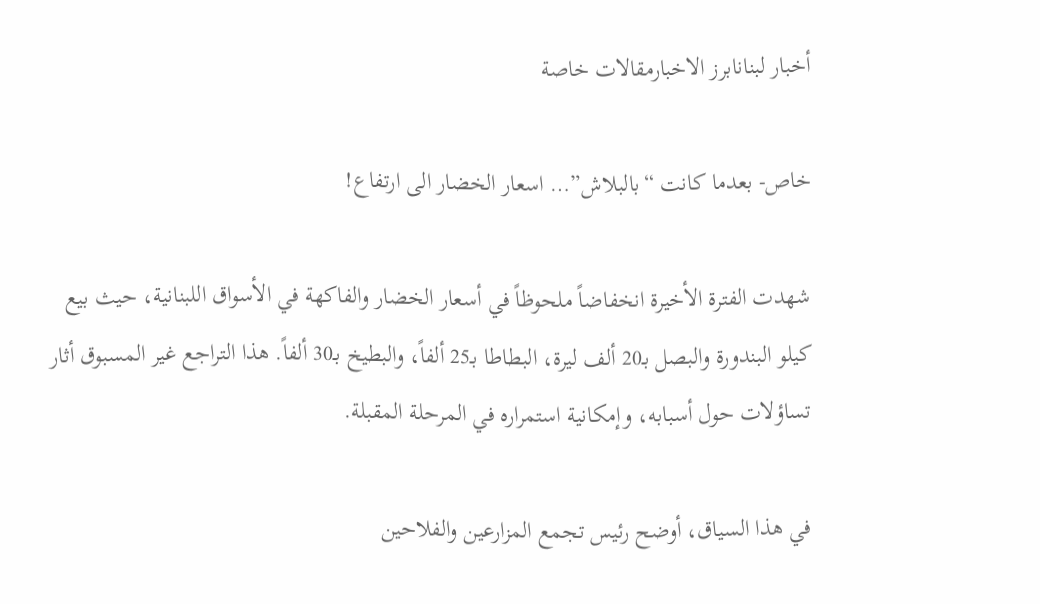أخبار لبنانابرز الاخبارمقالات خاصة

خاص- بعدما كانت “بالبلاش”… اسعار الخضار الى ارتفاع!

شهدت الفترة الأخيرة انخفاضاً ملحوظاً في أسعار الخضار والفاكهة في الأسواق اللبنانية، حيث بيع كيلو البندورة والبصل بـ20 ألف ليرة، البطاطا بـ25 ألفاً، والبطيخ بـ30 ألفاً. هذا التراجع غير المسبوق أثار تساؤلات حول أسبابه، وإمكانية استمراره في المرحلة المقبلة.

في هذا السياق، أوضح رئيس تجمع المزارعين والفلاحين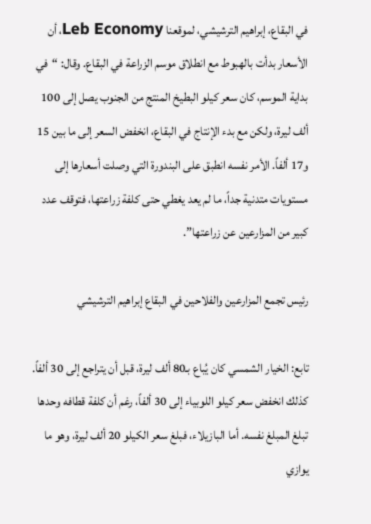في البقاع، إبراهيم الترشيشي، لموقعنا Leb Economy، أن الأسعار بدأت بالهبوط مع انطلاق موسم الزراعة في البقاع. وقال: “في بداية الموسم، كان سعر كيلو البطيخ المنتج من الجنوب يصل إلى 100 ألف ليرة، ولكن مع بدء الإنتاج في البقاع، انخفض السعر إلى ما بين 15 و17 ألفاً. الأمر نفسه انطبق على البندورة التي وصلت أسعارها إلى مستويات متدنية جداً، ما لم يعد يغطي حتى كلفة زراعتها، فتوقف عدد كبير من المزارعين عن زراعتها”.

رئيس تجمع المزارعين والفلاحين في البقاع إبراهيم الترشيشي

تابع: الخيار الشمسي كان يُباع بـ80 ألف ليرة، قبل أن يتراجع إلى 30 ألفاً. كذلك انخفض سعر كيلو اللوبياء إلى 30 ألفاً، رغم أن كلفة قطافه وحدها تبلغ المبلغ نفسه. أما البازيلاء، فبلغ سعر الكيلو 20 ألف ليرة، وهو ما يوازي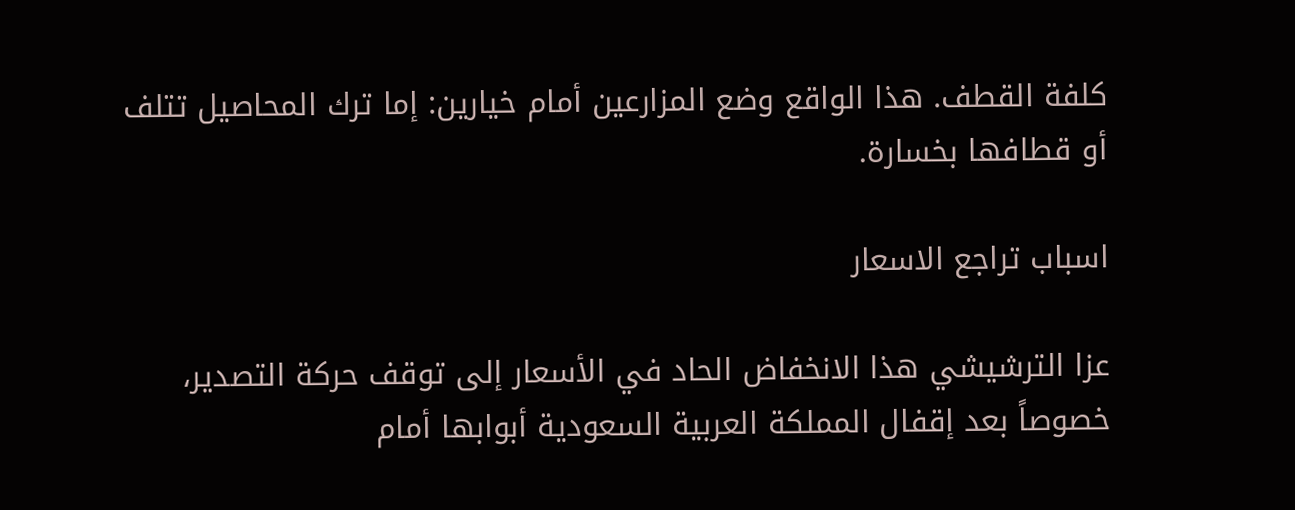كلفة القطف. هذا الواقع وضع المزارعين أمام خيارين: إما ترك المحاصيل تتلف أو قطافها بخسارة.

اسباب تراجع الاسعار

عزا الترشيشي هذا الانخفاض الحاد في الأسعار إلى توقف حركة التصدير، خصوصاً بعد إقفال المملكة العربية السعودية أبوابها أمام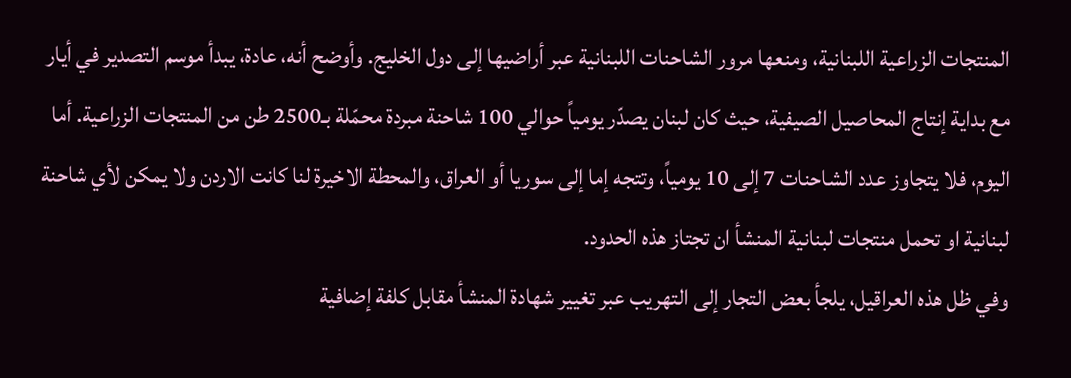المنتجات الزراعية اللبنانية، ومنعها مرور الشاحنات اللبنانية عبر أراضيها إلى دول الخليج. وأوضح أنه، عادة، يبدأ موسم التصدير في أيار مع بداية إنتاج المحاصيل الصيفية، حيث كان لبنان يصدّر يومياً حوالي 100 شاحنة مبردة محمّلة بـ2500 طن من المنتجات الزراعية. أما اليوم، فلا يتجاوز عدد الشاحنات 7 إلى 10 يومياً، وتتجه إما إلى سوريا أو العراق، والمحطة الاخيرة لنا كانت الاردن ولا يمكن لأي شاحنة لبنانية او تحمل منتجات لبنانية المنشأ ان تجتاز هذه الحدود.
وفي ظل هذه العراقيل، يلجأ بعض التجار إلى التهريب عبر تغيير شهادة المنشأ مقابل كلفة إضافية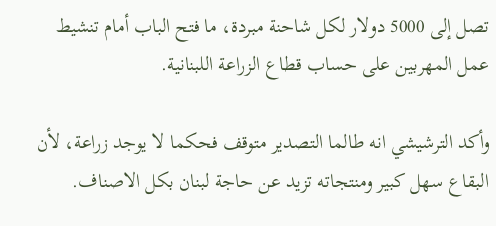تصل إلى 5000 دولار لكل شاحنة مبردة، ما فتح الباب أمام تنشيط عمل المهربين على حساب قطاع الزراعة اللبنانية.

وأكد الترشيشي انه طالما التصدير متوقف فحكما لا يوجد زراعة، لأن البقاع سهل كبير ومنتجاته تزيد عن حاجة لبنان بكل الاصناف.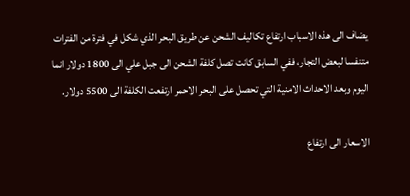يضاف الى هذه الاسباب ارتفاع تكاليف الشحن عن طريق البحر الذي شكل في فترة من الفترات متنفسا لبعض التجار، ففي السابق كانت تصل كلفة الشحن الى جبل علي الى 1800 دولار انما اليوم وبعد الاحداث الامنية التي تحصل على البحر الاحمر ارتفعت الكلفة الى 5500 دولار.

الاسعار الى ارتفاع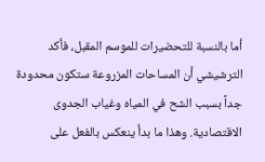أما بالنسبة للتحضيرات للموسم المقبل، فأكد الترشيشي أن المساحات المزروعة ستكون محدودة جداً بسبب الشح في المياه وغياب الجدوى الاقتصادية. وهذا ما بدأ ينعكس بالفعل على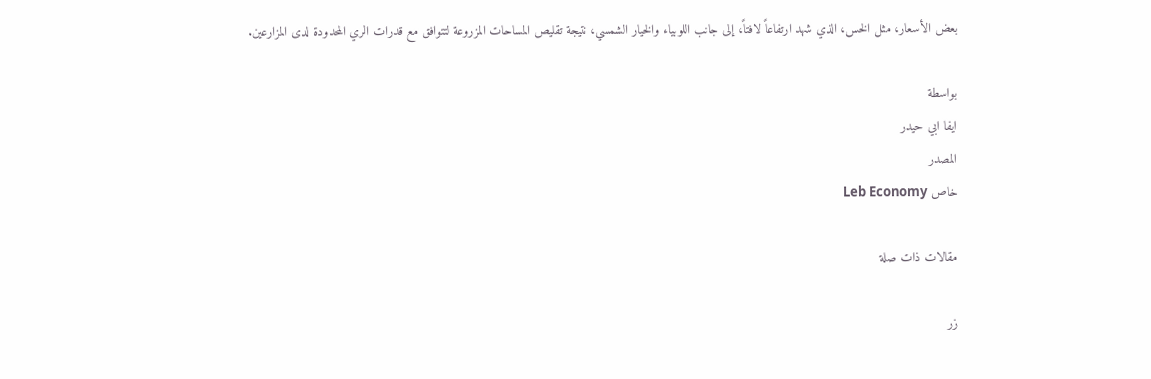بعض الأسعار، مثل الخس، الذي شهد ارتفاعاً لافتاً، إلى جانب اللوبياء والخيار الشمسي، نتيجة تقليص المساحات المزروعة لتتوافق مع قدرات الري المحدودة لدى المزارعين.

بواسطة
ايفا ابي حيدر
المصدر
خاص Leb Economy

مقالات ذات صلة

زر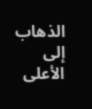الذهاب إلى الأعلى